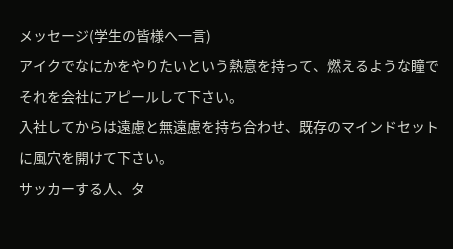メッセージ(学生の皆様へ一言)
アイクでなにかをやりたいという熱意を持って、燃えるような瞳でそれを会社にアピールして下さい。
入社してからは遠慮と無遠慮を持ち合わせ、既存のマインドセットに風穴を開けて下さい。
サッカーする人、タ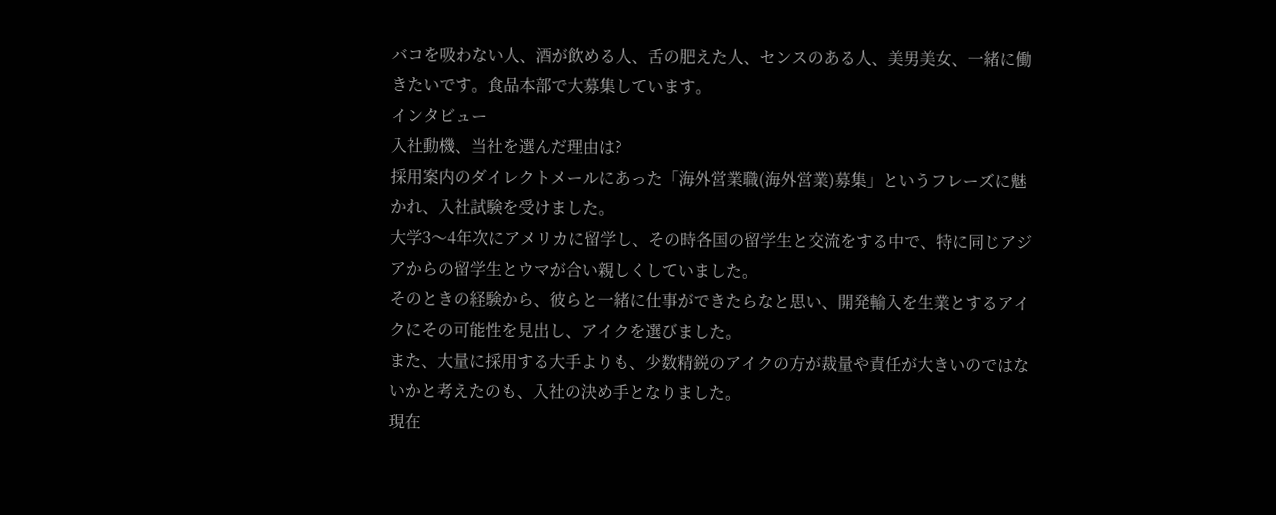バコを吸わない人、酒が飲める人、舌の肥えた人、センスのある人、美男美女、一緒に働きたいです。食品本部で大募集しています。
インタビュー
入社動機、当社を選んだ理由は?
採用案内のダイレクトメールにあった「海外営業職(海外営業)募集」というフレーズに魅かれ、入社試験を受けました。
大学3〜4年次にアメリカに留学し、その時各国の留学生と交流をする中で、特に同じアジアからの留学生とウマが合い親しくしていました。
そのときの経験から、彼らと一緒に仕事ができたらなと思い、開発輸入を生業とするアイクにその可能性を見出し、アイクを選びました。
また、大量に採用する大手よりも、少数精鋭のアイクの方が裁量や責任が大きいのではないかと考えたのも、入社の決め手となりました。
現在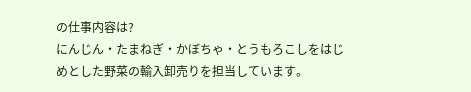の仕事内容は?
にんじん・たまねぎ・かぼちゃ・とうもろこしをはじめとした野菜の輸入卸売りを担当しています。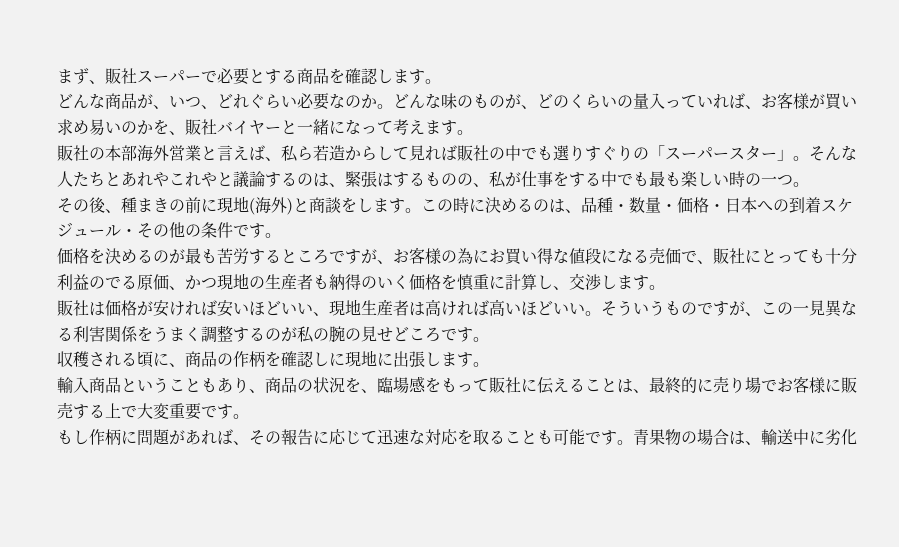まず、販社スーパーで必要とする商品を確認します。
どんな商品が、いつ、どれぐらい必要なのか。どんな味のものが、どのくらいの量入っていれば、お客様が買い求め易いのかを、販社バイヤーと一緒になって考えます。
販社の本部海外営業と言えば、私ら若造からして見れば販社の中でも選りすぐりの「スーパースター」。そんな人たちとあれやこれやと議論するのは、緊張はするものの、私が仕事をする中でも最も楽しい時の一つ。
その後、種まきの前に現地(海外)と商談をします。この時に決めるのは、品種・数量・価格・日本への到着スケジュール・その他の条件です。
価格を決めるのが最も苦労するところですが、お客様の為にお買い得な値段になる売価で、販社にとっても十分利益のでる原価、かつ現地の生産者も納得のいく価格を慎重に計算し、交渉します。
販社は価格が安ければ安いほどいい、現地生産者は高ければ高いほどいい。そういうものですが、この一見異なる利害関係をうまく調整するのが私の腕の見せどころです。
収穫される頃に、商品の作柄を確認しに現地に出張します。
輸入商品ということもあり、商品の状況を、臨場感をもって販社に伝えることは、最終的に売り場でお客様に販売する上で大変重要です。
もし作柄に問題があれば、その報告に応じて迅速な対応を取ることも可能です。青果物の場合は、輸送中に劣化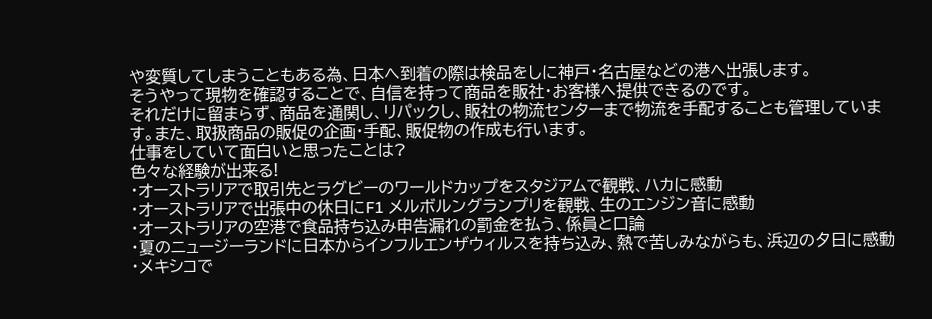や変質してしまうこともある為、日本へ到着の際は検品をしに神戸・名古屋などの港へ出張します。
そうやって現物を確認することで、自信を持って商品を販社・お客様へ提供できるのです。
それだけに留まらず、商品を通関し、リパックし、販社の物流センターまで物流を手配することも管理しています。また、取扱商品の販促の企画・手配、販促物の作成も行います。
仕事をしていて面白いと思ったことは?
色々な経験が出来る!
・オーストラリアで取引先とラグビーのワールドカップをスタジアムで観戦、ハカに感動
・オーストラリアで出張中の休日にF1 メルボルングランプリを観戦、生のエンジン音に感動
・オーストラリアの空港で食品持ち込み申告漏れの罰金を払う、係員と口論
・夏のニュージーランドに日本からインフルエンザウィルスを持ち込み、熱で苦しみながらも、浜辺の夕日に感動
・メキシコで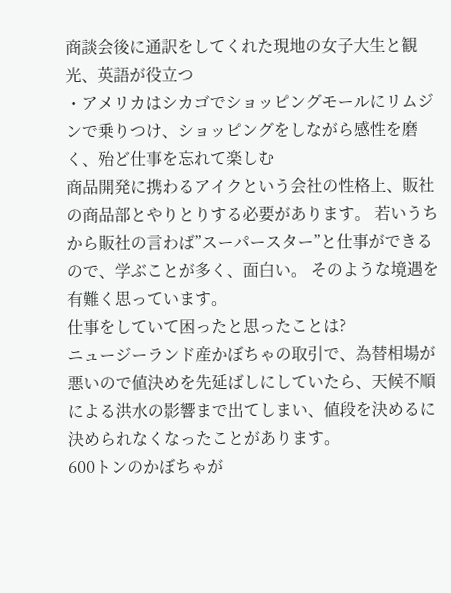商談会後に通訳をしてくれた現地の女子大生と観光、英語が役立つ
・アメリカはシカゴでショッピングモールにリムジンで乗りつけ、ショッピングをしながら感性を磨く、殆ど仕事を忘れて楽しむ
商品開発に携わるアイクという会社の性格上、販社の商品部とやりとりする必要があります。 若いうちから販社の言わば”スーパースター”と仕事ができるので、学ぶことが多く、面白い。 そのような境遇を有難く思っています。
仕事をしていて困ったと思ったことは?
ニュージーランド産かぼちゃの取引で、為替相場が悪いので値決めを先延ばしにしていたら、天候不順による洪水の影響まで出てしまい、値段を決めるに決められなくなったことがあります。
600トンのかぼちゃが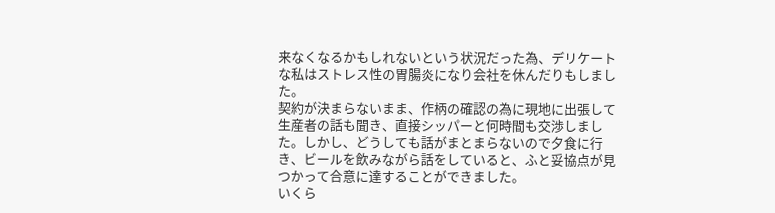来なくなるかもしれないという状況だった為、デリケートな私はストレス性の胃腸炎になり会社を休んだりもしました。
契約が決まらないまま、作柄の確認の為に現地に出張して生産者の話も聞き、直接シッパーと何時間も交渉しました。しかし、どうしても話がまとまらないので夕食に行き、ビールを飲みながら話をしていると、ふと妥協点が見つかって合意に達することができました。
いくら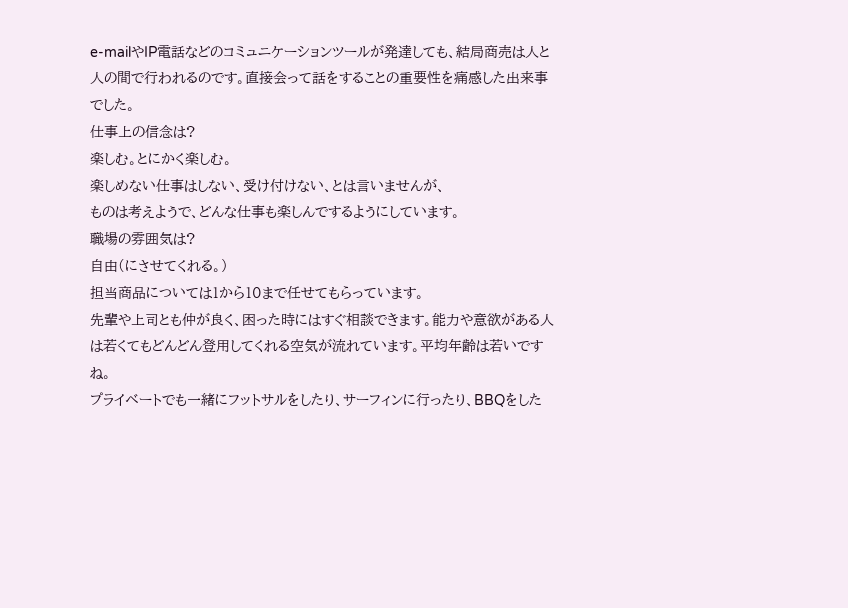e-mailやIP電話などのコミュニケーションツールが発達しても、結局商売は人と人の間で行われるのです。直接会って話をすることの重要性を痛感した出来事でした。
仕事上の信念は?
楽しむ。とにかく楽しむ。
楽しめない仕事はしない、受け付けない、とは言いませんが、
ものは考えようで、どんな仕事も楽しんでするようにしています。
職場の雰囲気は?
自由(にさせてくれる。)
担当商品については1から10まで任せてもらっています。
先輩や上司とも仲が良く、困った時にはすぐ相談できます。能力や意欲がある人は若くてもどんどん登用してくれる空気が流れています。平均年齢は若いですね。
プライベートでも一緒にフットサルをしたり、サーフィンに行ったり、BBQをした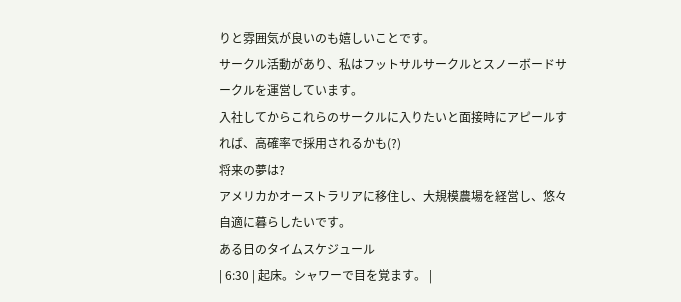りと雰囲気が良いのも嬉しいことです。
サークル活動があり、私はフットサルサークルとスノーボードサークルを運営しています。
入社してからこれらのサークルに入りたいと面接時にアピールすれば、高確率で採用されるかも(?)
将来の夢は?
アメリカかオーストラリアに移住し、大規模農場を経営し、悠々自適に暮らしたいです。
ある日のタイムスケジュール
| 6:30 | 起床。シャワーで目を覚ます。 |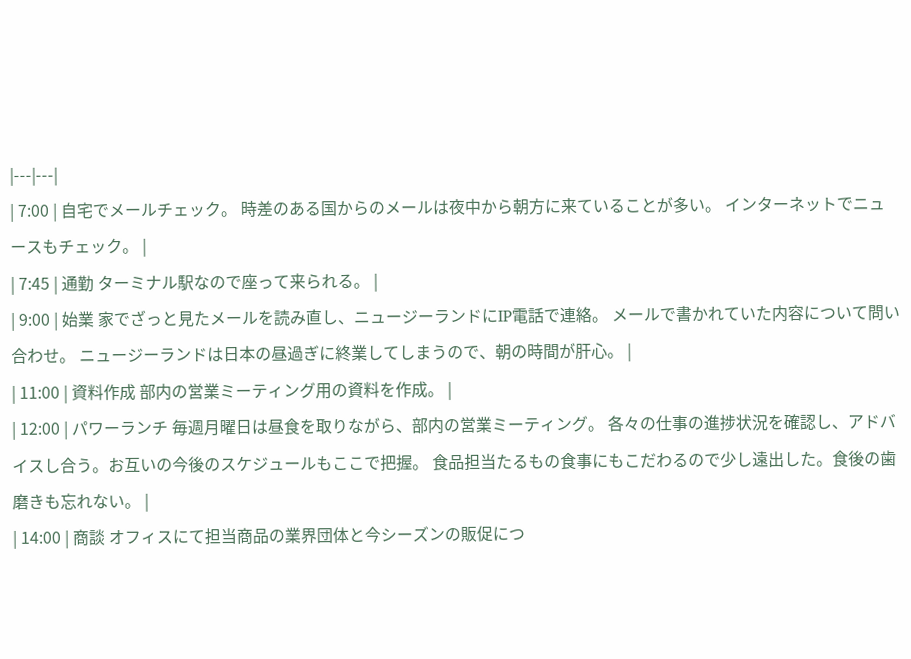|---|---|
| 7:00 | 自宅でメールチェック。 時差のある国からのメールは夜中から朝方に来ていることが多い。 インターネットでニュースもチェック。 |
| 7:45 | 通勤 ターミナル駅なので座って来られる。 |
| 9:00 | 始業 家でざっと見たメールを読み直し、ニュージーランドにIP電話で連絡。 メールで書かれていた内容について問い合わせ。 ニュージーランドは日本の昼過ぎに終業してしまうので、朝の時間が肝心。 |
| 11:00 | 資料作成 部内の営業ミーティング用の資料を作成。 |
| 12:00 | パワーランチ 毎週月曜日は昼食を取りながら、部内の営業ミーティング。 各々の仕事の進捗状況を確認し、アドバイスし合う。お互いの今後のスケジュールもここで把握。 食品担当たるもの食事にもこだわるので少し遠出した。食後の歯磨きも忘れない。 |
| 14:00 | 商談 オフィスにて担当商品の業界団体と今シーズンの販促につ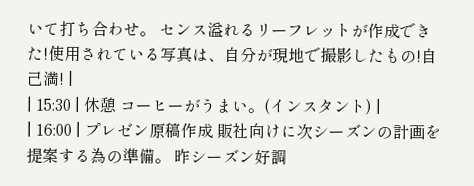いて打ち合わせ。 センス溢れるリーフレットが作成できた!使用されている写真は、自分が現地で撮影したもの!自己満! |
| 15:30 | 休憩 コーヒーがうまい。(インスタント) |
| 16:00 | プレゼン原稿作成 販社向けに次シーズンの計画を提案する為の準備。 昨シーズン好調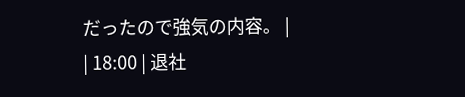だったので強気の内容。 |
| 18:00 | 退社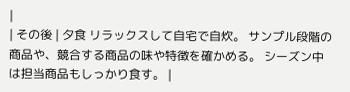|
| その後 | 夕食 リラックスして自宅で自炊。 サンプル段階の商品や、競合する商品の味や特徴を確かめる。 シーズン中は担当商品もしっかり食す。 |